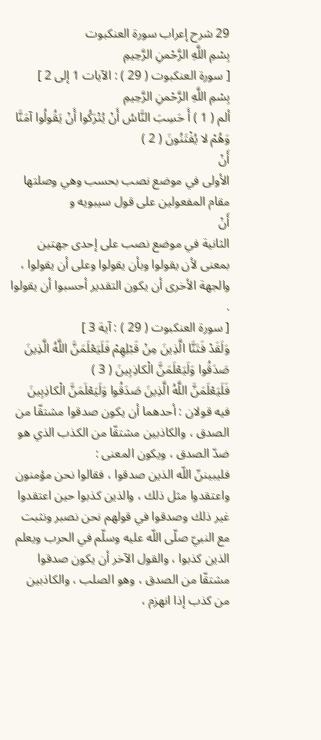29 شرح إعراب سورة العنكبوت
بِسْمِ اللَّهِ الرَّحْمنِ الرَّحِيمِ
[ سورة العنكبوت ( 29 ) : الآيات 1 إلى 2 ]
بِسْمِ اللَّهِ الرَّحْمنِ الرَّحِيمِ
ألم ( 1 ) أَ حَسِبَ النَّاسُ أَنْ يُتْرَكُوا أَنْ يَقُولُوا آمَنَّا وَهُمْ لا يُفْتَنُونَ ( 2 )
أَنْ
الأولى في موضع نصب بحسب وهي وصلتها مقام المفعولين على قول سيبويه و
أَنْ
الثانية في موضع نصب على إحدى جهتين بمعنى لأن يقولوا وبأن يقولوا وعلى أن يقولوا ، والجهة الأخرى أن يكون التقدير أحسبوا أن يقولوا .
[ سورة العنكبوت ( 29 ) : آية 3 ]
وَلَقَدْ فَتَنَّا الَّذِينَ مِنْ قَبْلِهِمْ فَلَيَعْلَمَنَّ اللَّهُ الَّذِينَ صَدَقُوا وَلَيَعْلَمَنَّ الْكاذِبِينَ ( 3 )
فَلَيَعْلَمَنَّ اللَّهُ الَّذِينَ صَدَقُوا وَلَيَعْلَمَنَّ الْكاذِبِينَ
فيه قولان : أحدهما أن يكون صدقوا مشتقّا من الصدق ، والكاذبين مشتقّا من الكذب الذي هو ضدّ الصدق ، ويكون المعنى :
فليبيننّ اللّه الذين صدقوا ، فقالوا نحن مؤمنون واعتقدوا مثل ذلك ، والذين كذبوا حين اعتقدوا غير ذلك وصدقوا في قولهم نحن نصبر ونثبت مع النبيّ صلّى اللّه عليه وسلّم في الحرب ويعلم الذين كذبوا ، والقول الآخر أن يكون صدقوا مشتقّا من الصدق ، وهو الصلب ، والكاذبين من كذب إذا انهزم ،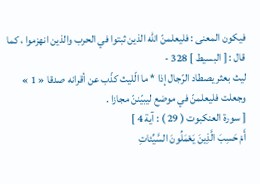فيكون المعنى : فليعلمنّ اللّه الذين ثبتوا في الحرب والذين انهزموا ، كما قال : [ البسيط ] 328 -
ليث بعثر يصطاد الرّجال إذا * ما الّليث كذّب عن أقرانه صدقا « 1 »
وجعلت فليعلمنّ في موضع ليبيّننّ مجازا .
[ سورة العنكبوت ( 29 ) : آية 4 ]
أَمْ حَسِبَ الَّذِينَ يَعْمَلُونَ السَّيِّئاتِ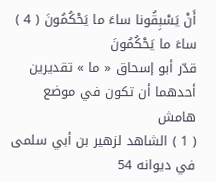أَنْ يَسْبِقُونا ساءَ ما يَحْكُمُونَ ( 4 )
ساءَ ما يَحْكُمُونَ
قدّر أبو إسحاق « ما » تقديرين أحدهما أن تكون في موضع
هامش
( 1 ) الشاهد لزهير بن أبي سلمى في ديوانه 54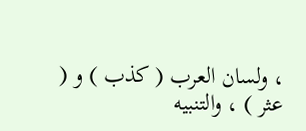، ولسان العرب ( كذب ) و ( عثر ) ، والتنبيه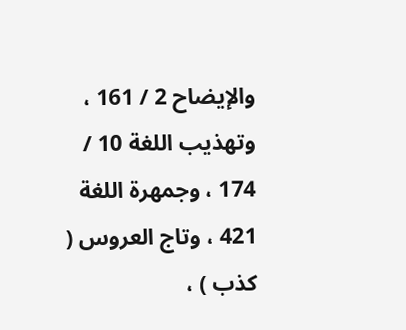والإيضاح 2 / 161 ، وتهذيب اللغة 10 / 174 ، وجمهرة اللغة 421 ، وتاج العروس ( كذب ) ،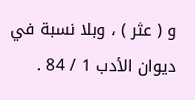و ( عثر ) ، وبلا نسبة في ديوان الأدب 1 / 84 .